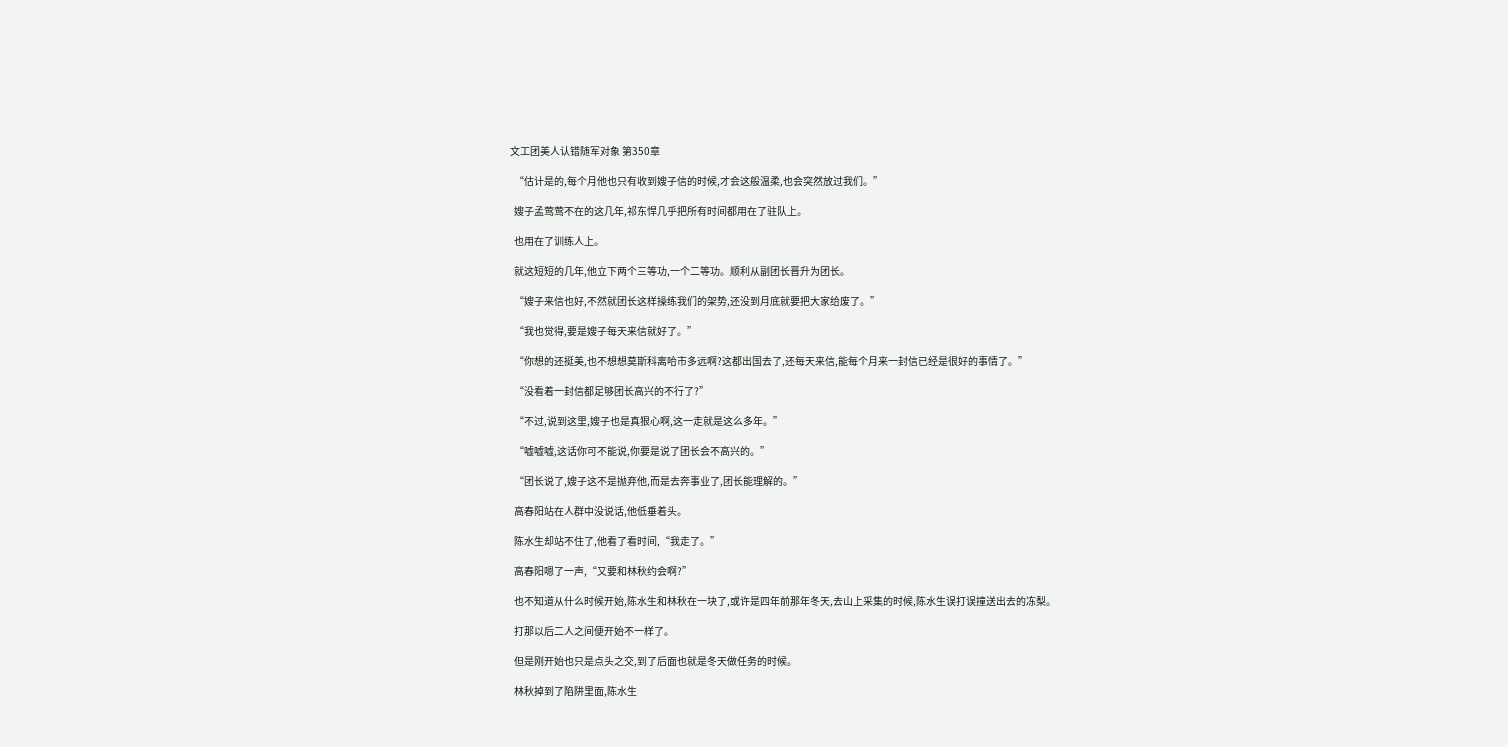文工团美人认错随军对象 第350章

  “估计是的,每个月他也只有收到嫂子信的时候,才会这般温柔,也会突然放过我们。”

  嫂子孟莺莺不在的这几年,祁东悍几乎把所有时间都用在了驻队上。

  也用在了训练人上。

  就这短短的几年,他立下两个三等功,一个二等功。顺利从副团长晋升为团长。

  “嫂子来信也好,不然就团长这样操练我们的架势,还没到月底就要把大家给废了。”

  “我也觉得,要是嫂子每天来信就好了。”

  “你想的还挺美,也不想想莫斯科离哈市多远啊?这都出国去了,还每天来信,能每个月来一封信已经是很好的事情了。”

  “没看着一封信都足够团长高兴的不行了?”

  “不过,说到这里,嫂子也是真狠心啊,这一走就是这么多年。”

  “嘘嘘嘘,这话你可不能说,你要是说了团长会不高兴的。”

  “团长说了,嫂子这不是抛弃他,而是去奔事业了,团长能理解的。”

  高春阳站在人群中没说话,他低垂着头。

  陈水生却站不住了,他看了看时间,“我走了。”

  高春阳嗯了一声,“又要和林秋约会啊?”

  也不知道从什么时候开始,陈水生和林秋在一块了,或许是四年前那年冬天,去山上采集的时候,陈水生误打误撞送出去的冻梨。

  打那以后二人之间便开始不一样了。

  但是刚开始也只是点头之交,到了后面也就是冬天做任务的时候。

  林秋掉到了陷阱里面,陈水生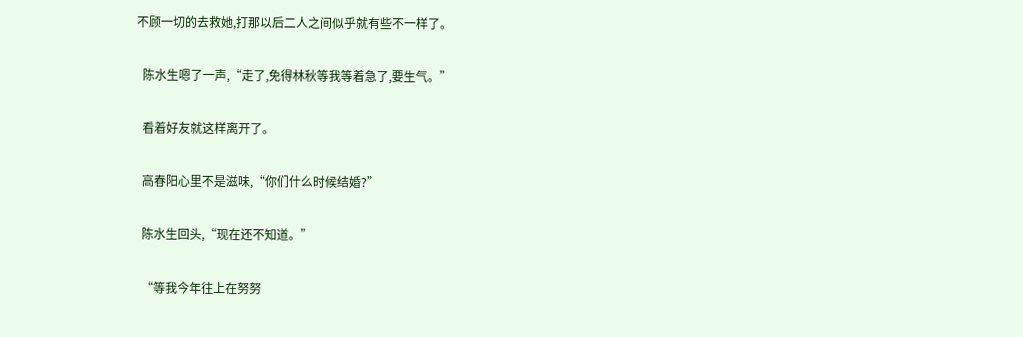不顾一切的去救她,打那以后二人之间似乎就有些不一样了。

  陈水生嗯了一声,“走了,免得林秋等我等着急了,要生气。”

  看着好友就这样离开了。

  高春阳心里不是滋味,“你们什么时候结婚?”

  陈水生回头,“现在还不知道。”

  “等我今年往上在努努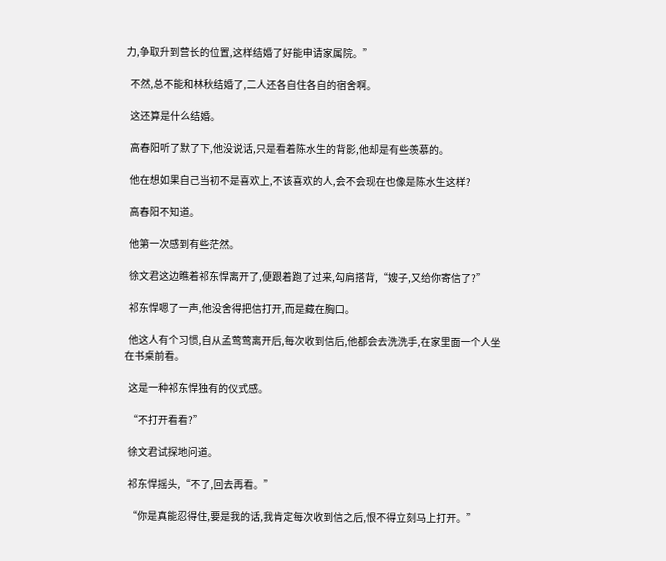力,争取升到营长的位置,这样结婚了好能申请家属院。”

  不然,总不能和林秋结婚了,二人还各自住各自的宿舍啊。

  这还算是什么结婚。

  高春阳听了默了下,他没说话,只是看着陈水生的背影,他却是有些羡慕的。

  他在想如果自己当初不是喜欢上,不该喜欢的人,会不会现在也像是陈水生这样?

  高春阳不知道。

  他第一次感到有些茫然。

  徐文君这边瞧着祁东悍离开了,便跟着跑了过来,勾肩搭背,“嫂子,又给你寄信了?”

  祁东悍嗯了一声,他没舍得把信打开,而是藏在胸口。

  他这人有个习惯,自从孟莺莺离开后,每次收到信后,他都会去洗洗手,在家里面一个人坐在书桌前看。

  这是一种祁东悍独有的仪式感。

  “不打开看看?”

  徐文君试探地问道。

  祁东悍摇头,“不了,回去再看。”

  “你是真能忍得住,要是我的话,我肯定每次收到信之后,恨不得立刻马上打开。”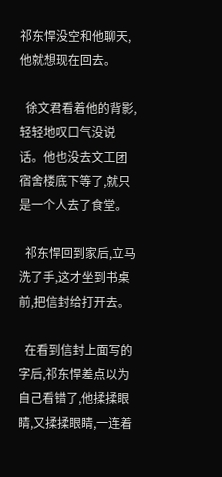祁东悍没空和他聊天,他就想现在回去。

  徐文君看着他的背影,轻轻地叹口气没说话。他也没去文工团宿舍楼底下等了,就只是一个人去了食堂。

  祁东悍回到家后,立马洗了手,这才坐到书桌前,把信封给打开去。

  在看到信封上面写的字后,祁东悍差点以为自己看错了,他揉揉眼睛,又揉揉眼睛,一连着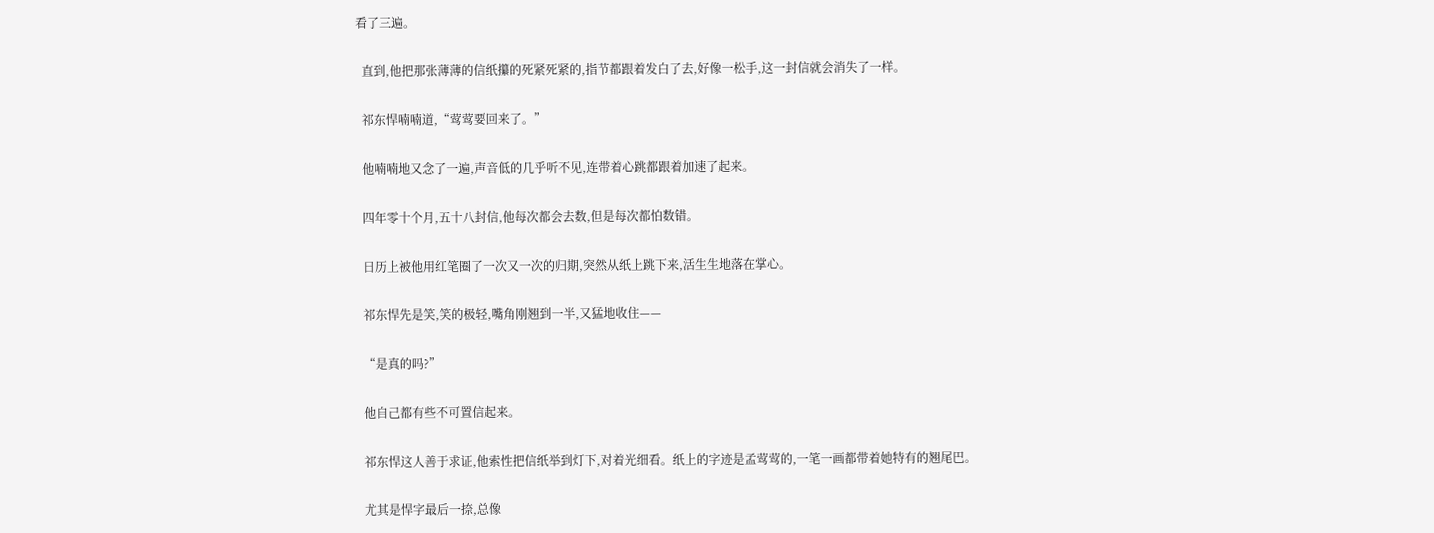看了三遍。

  直到,他把那张薄薄的信纸攥的死紧死紧的,指节都跟着发白了去,好像一松手,这一封信就会消失了一样。

  祁东悍喃喃道,“莺莺要回来了。”

  他喃喃地又念了一遍,声音低的几乎听不见,连带着心跳都跟着加速了起来。

  四年零十个月,五十八封信,他每次都会去数,但是每次都怕数错。

  日历上被他用红笔圈了一次又一次的归期,突然从纸上跳下来,活生生地落在掌心。

  祁东悍先是笑,笑的极轻,嘴角刚翘到一半,又猛地收住——

  “是真的吗?”

  他自己都有些不可置信起来。

  祁东悍这人善于求证,他索性把信纸举到灯下,对着光细看。纸上的字迹是孟莺莺的,一笔一画都带着她特有的翘尾巴。

  尤其是悍字最后一捺,总像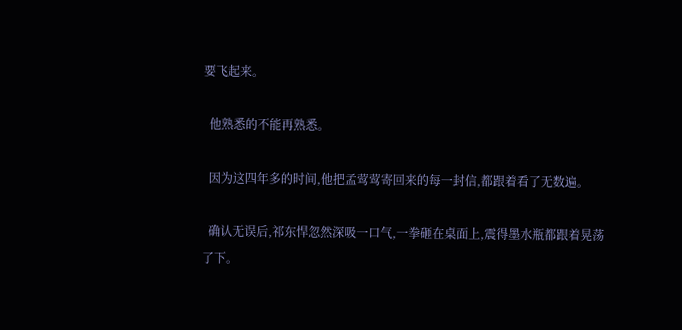要飞起来。

  他熟悉的不能再熟悉。

  因为这四年多的时间,他把孟莺莺寄回来的每一封信,都跟着看了无数遍。

  确认无误后,祁东悍忽然深吸一口气,一拳砸在桌面上,震得墨水瓶都跟着晃荡了下。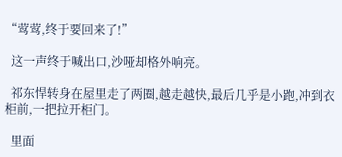“莺莺,终于要回来了!”

  这一声终于喊出口,沙哑却格外响亮。

  祁东悍转身在屋里走了两圈,越走越快,最后几乎是小跑,冲到衣柜前,一把拉开柜门。

  里面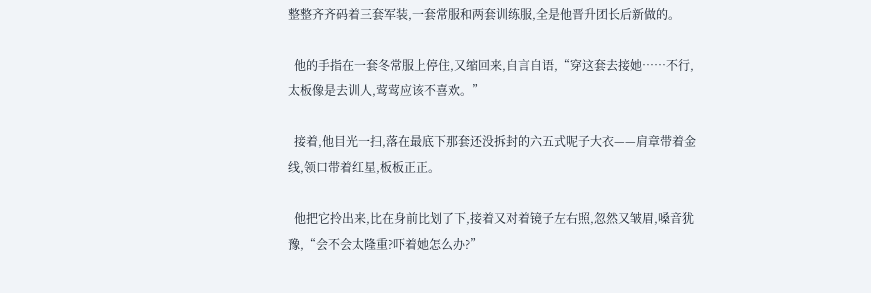整整齐齐码着三套军装,一套常服和两套训练服,全是他晋升团长后新做的。

  他的手指在一套冬常服上停住,又缩回来,自言自语,“穿这套去接她……不行,太板像是去训人,莺莺应该不喜欢。”

  接着,他目光一扫,落在最底下那套还没拆封的六五式呢子大衣——肩章带着金线,领口带着红星,板板正正。

  他把它拎出来,比在身前比划了下,接着又对着镜子左右照,忽然又皱眉,嗓音犹豫,“会不会太隆重?吓着她怎么办?”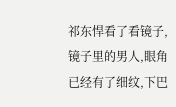祁东悍看了看镜子,镜子里的男人,眼角已经有了细纹,下巴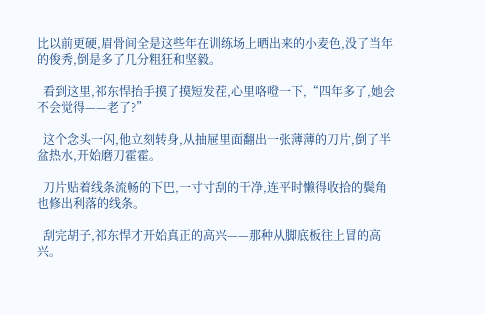比以前更硬,眉骨间全是这些年在训练场上晒出来的小麦色,没了当年的俊秀,倒是多了几分粗狂和坚毅。

  看到这里,祁东悍抬手摸了摸短发茬,心里咯噔一下,“四年多了,她会不会觉得——老了?”

  这个念头一闪,他立刻转身,从抽屉里面翻出一张薄薄的刀片,倒了半盆热水,开始磨刀霍霍。

  刀片贴着线条流畅的下巴,一寸寸刮的干净,连平时懒得收拾的鬓角也修出利落的线条。

  刮完胡子,祁东悍才开始真正的高兴——那种从脚底板往上冒的高兴。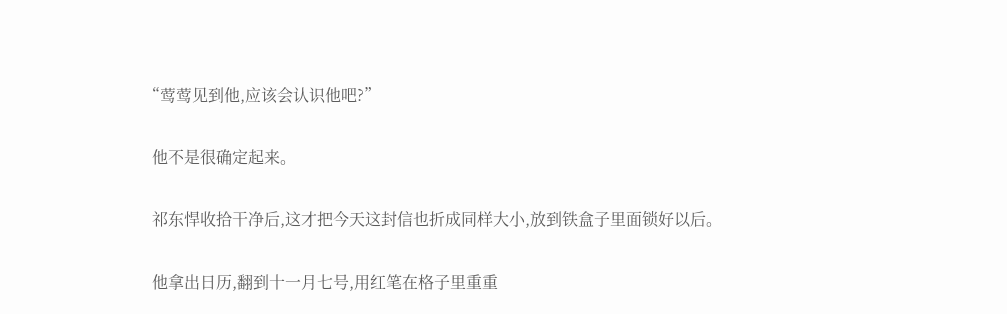“莺莺见到他,应该会认识他吧?”

  他不是很确定起来。

  祁东悍收拾干净后,这才把今天这封信也折成同样大小,放到铁盒子里面锁好以后。

  他拿出日历,翻到十一月七号,用红笔在格子里重重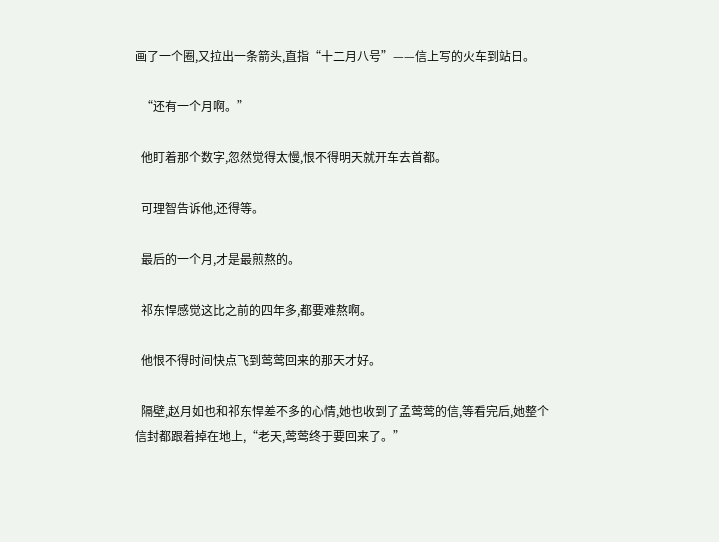画了一个圈,又拉出一条箭头,直指“十二月八号”——信上写的火车到站日。

  “还有一个月啊。”

  他盯着那个数字,忽然觉得太慢,恨不得明天就开车去首都。

  可理智告诉他,还得等。

  最后的一个月,才是最煎熬的。

  祁东悍感觉这比之前的四年多,都要难熬啊。

  他恨不得时间快点飞到莺莺回来的那天才好。

  隔壁,赵月如也和祁东悍差不多的心情,她也收到了孟莺莺的信,等看完后,她整个信封都跟着掉在地上,“老天,莺莺终于要回来了。”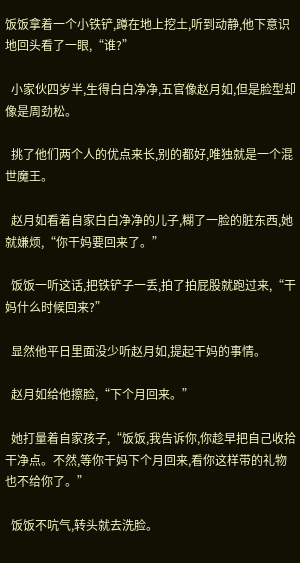饭饭拿着一个小铁铲,蹲在地上挖土,听到动静,他下意识地回头看了一眼,“谁?”

  小家伙四岁半,生得白白净净,五官像赵月如,但是脸型却像是周劲松。

  挑了他们两个人的优点来长,别的都好,唯独就是一个混世魔王。

  赵月如看着自家白白净净的儿子,糊了一脸的脏东西,她就嫌烦,“你干妈要回来了。”

  饭饭一听这话,把铁铲子一丢,拍了拍屁股就跑过来,“干妈什么时候回来?”

  显然他平日里面没少听赵月如,提起干妈的事情。

  赵月如给他擦脸,“下个月回来。”

  她打量着自家孩子,“饭饭,我告诉你,你趁早把自己收拾干净点。不然,等你干妈下个月回来,看你这样带的礼物也不给你了。”

  饭饭不吭气,转头就去洗脸。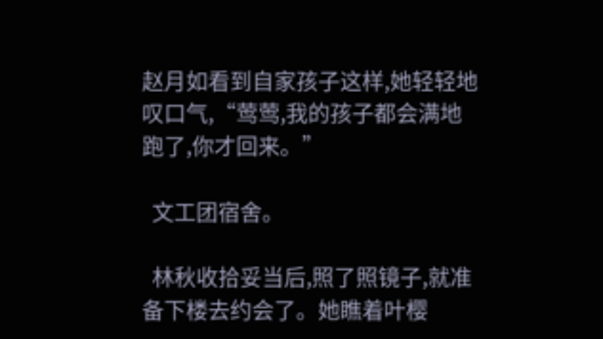赵月如看到自家孩子这样,她轻轻地叹口气,“莺莺,我的孩子都会满地跑了,你才回来。”

  文工团宿舍。

  林秋收拾妥当后,照了照镜子,就准备下楼去约会了。她瞧着叶樱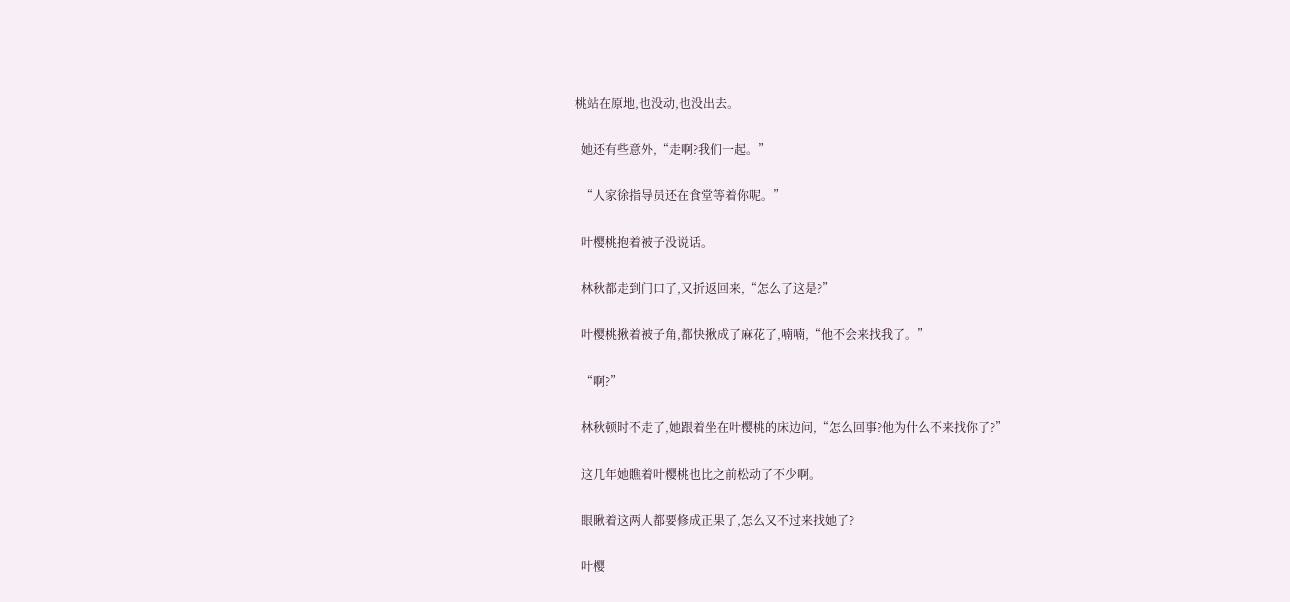桃站在原地,也没动,也没出去。

  她还有些意外,“走啊?我们一起。”

  “人家徐指导员还在食堂等着你呢。”

  叶樱桃抱着被子没说话。

  林秋都走到门口了,又折返回来,“怎么了这是?”

  叶樱桃揪着被子角,都快揪成了麻花了,喃喃,“他不会来找我了。”

  “啊?”

  林秋顿时不走了,她跟着坐在叶樱桃的床边问,“怎么回事?他为什么不来找你了?”

  这几年她瞧着叶樱桃也比之前松动了不少啊。

  眼瞅着这两人都要修成正果了,怎么又不过来找她了?

  叶樱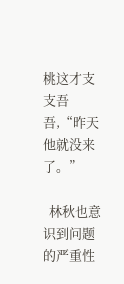桃这才支支吾吾,“昨天他就没来了。”

  林秋也意识到问题的严重性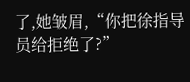了,她皱眉,“你把徐指导员给拒绝了?”